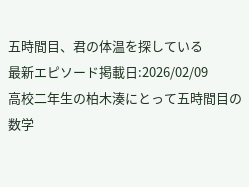五時間目、君の体温を探している
最新エピソード掲載日:2026/02/09
高校二年生の柏木湊にとって五時間目の数学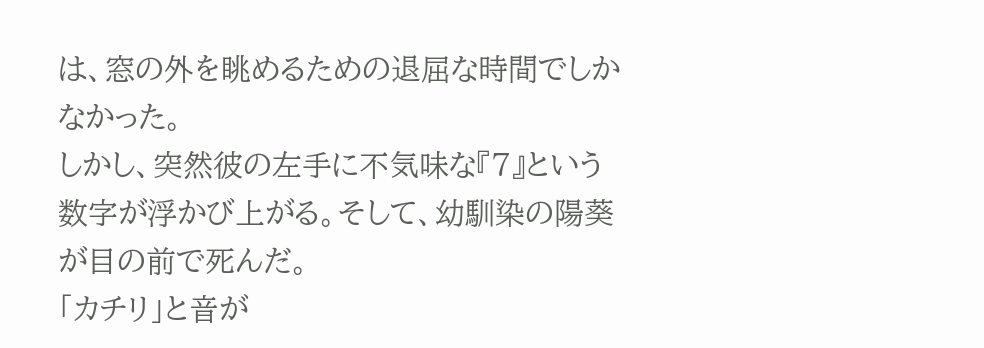は、窓の外を眺めるための退屈な時間でしかなかった。
しかし、突然彼の左手に不気味な『7』という数字が浮かび上がる。そして、幼馴染の陽葵が目の前で死んだ。
「カチリ」と音が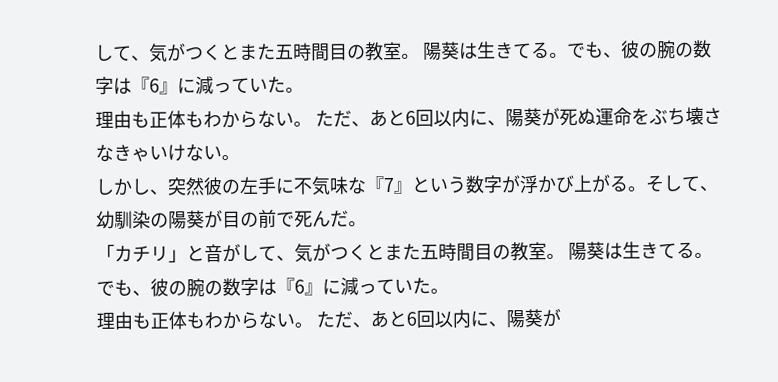して、気がつくとまた五時間目の教室。 陽葵は生きてる。でも、彼の腕の数字は『6』に減っていた。
理由も正体もわからない。 ただ、あと6回以内に、陽葵が死ぬ運命をぶち壊さなきゃいけない。
しかし、突然彼の左手に不気味な『7』という数字が浮かび上がる。そして、幼馴染の陽葵が目の前で死んだ。
「カチリ」と音がして、気がつくとまた五時間目の教室。 陽葵は生きてる。でも、彼の腕の数字は『6』に減っていた。
理由も正体もわからない。 ただ、あと6回以内に、陽葵が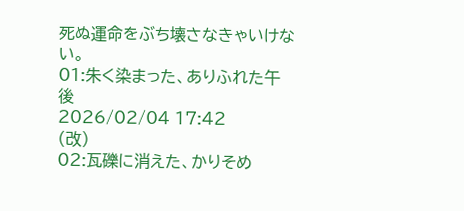死ぬ運命をぶち壊さなきゃいけない。
01:朱く染まった、ありふれた午後
2026/02/04 17:42
(改)
02:瓦礫に消えた、かりそめ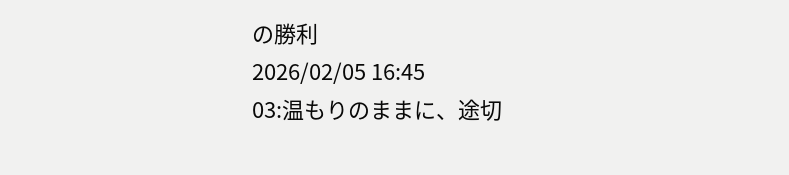の勝利
2026/02/05 16:45
03:温もりのままに、途切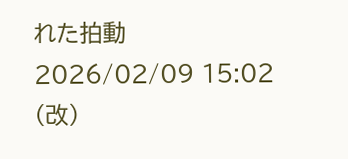れた拍動
2026/02/09 15:02
(改)